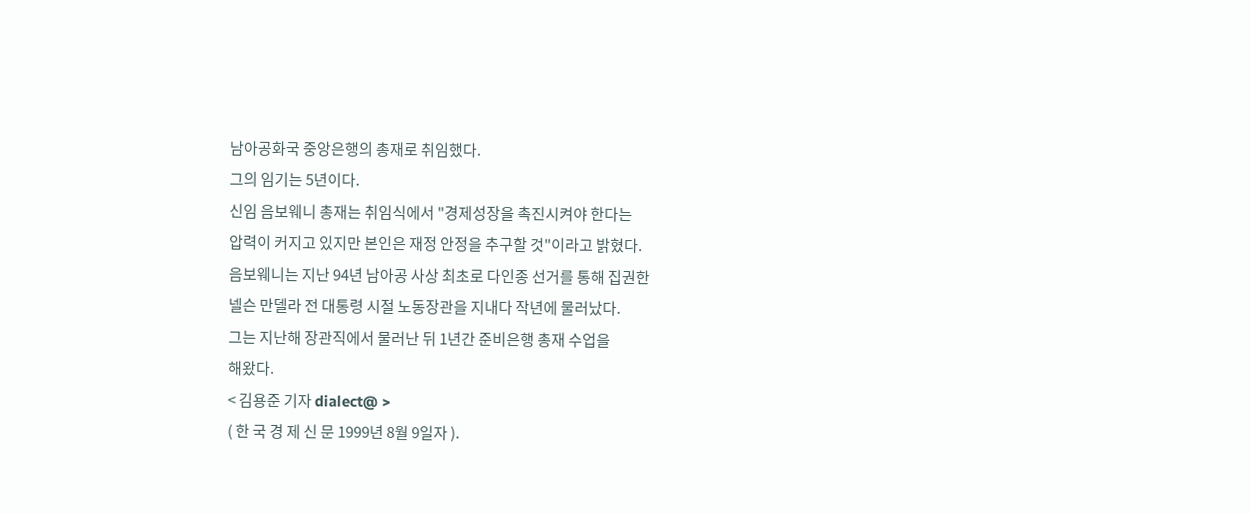남아공화국 중앙은행의 총재로 취임했다.
그의 임기는 5년이다.
신임 음보웨니 총재는 취임식에서 "경제성장을 촉진시켜야 한다는
압력이 커지고 있지만 본인은 재정 안정을 추구할 것"이라고 밝혔다.
음보웨니는 지난 94년 남아공 사상 최초로 다인종 선거를 통해 집권한
넬슨 만델라 전 대통령 시절 노동장관을 지내다 작년에 물러났다.
그는 지난해 장관직에서 물러난 뒤 1년간 준비은행 총재 수업을
해왔다.
< 김용준 기자 dialect@ >
( 한 국 경 제 신 문 1999년 8월 9일자 ).